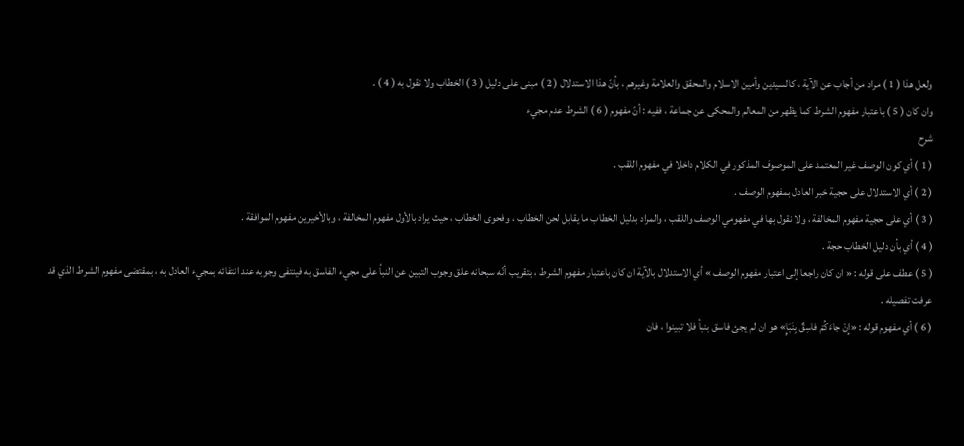ولعل هذا ( 1 ) مراد من أجاب عن الآية ، كالسيدين وأمين الاسلام والمحقق والعلامة وغيرهم ، بأنّ هذا الاستدلال ( 2 ) مبنى على دليل ( 3 ) الخطاب ولا نقول به ( 4 ) .
وان كان ( 5 ) باعتبار مفهوم الشرط كما يظهر من المعالم والمحكى عن جماعة ، ففيه : أنّ مفهوم ( 6 ) الشرط عدم مجيء
شرح
( 1 ) أي كون الوصف غير المعتمد على الموصوف المذكور في الكلام داخلا في مفهوم اللقب .
( 2 ) أي الاستدلال على حجية خبر العادل بمفهوم الوصف .
( 3 ) أي على حجية مفهوم المخالفة ، ولا نقول بها في مفهومي الوصف واللقب ، والمراد بدليل الخطاب ما يقابل لحن الخطاب ، وفحوى الخطاب ، حيث يراد بالأول مفهوم المخالفة ، وبالأخيرين مفهوم الموافقة .
( 4 ) أي بأن دليل الخطاب حجة .
( 5 ) عطف على قوله : « ان كان راجعا إلى اعتبار مفهوم الوصف » أي الاستدلال بالآية ان كان باعتبار مفهوم الشرط ، بتقريب أنّه سبحانه علق وجوب التبين عن النبأ على مجيء الفاسق به فينتفى وجوبه عند انتفائه بمجيء العادل به ، بمقتضى مفهوم الشرط الذي قد عرفت تفصيله .
( 6 ) أي مفهوم قوله : «إِنْ جاءَكُمْ فاسِقٌ بِنَبَإٍ» هو ان لم يجئ فاسق بنبأ فلا تبينوا ، فان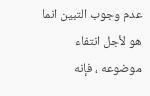عدم وجوب التبين انما هو لأجل انتفاء موضوعه ، فإنه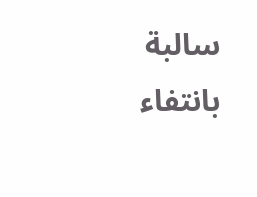سالبة بانتفاء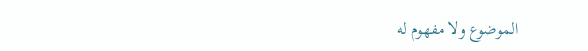الموضوع ولا مفهوم له